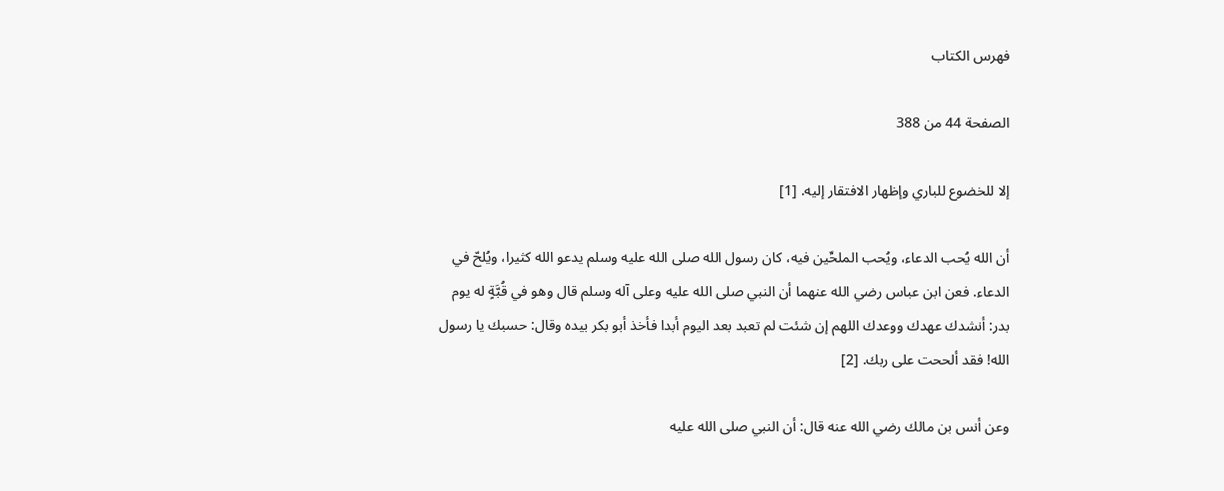فهرس الكتاب

الصفحة 44 من 388

إلا للخضوع للباري وإظهار الافتقار إليه. [1]

أن الله يُحب الدعاء، ويُحب الملحِّين فيه، كان رسول الله صلى الله عليه وسلم يدعو الله كثيرا، ويُلحّ في الدعاء. فعن ابن عباس رضي الله عنهما أن النبي صلى الله عليه وعلى آله وسلم قال وهو في قُبَّةٍ له يوم بدر: أنشدك عهدك ووعدك اللهم إن شئت لم تعبد بعد اليوم أبدا فأخذ أبو بكر بيده وقال: حسبك يا رسول الله! فقد ألححت على ربك. [2]

وعن أنس بن مالك رضي الله عنه قال: أن النبي صلى الله عليه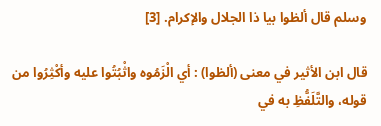وسلم قال ألظوا بيا ذا الجلال والإكرام. [3]

قال ابن الأثير في معنى (ألظوا) : أي الْزَمُوه واثْبُتُوا عليه وأكْثِرُوا من قوله، والتَّلَفُّظِ به في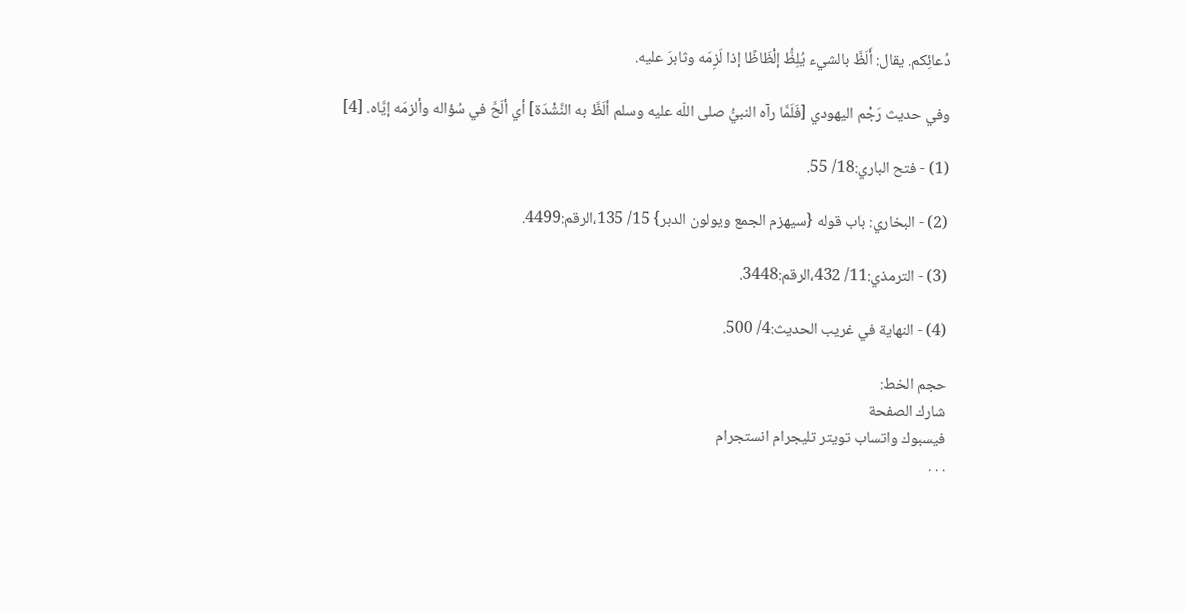دُعائِكم. يقال: أَلَظَّ بالشيء يُلِظُّ إلْظَاظًا إذا لَزِمَه وثابرَ عليه.

وفي حديث رَجْم اليهودي [فَلَمَّا رآه النبيُّ صلى اللّه عليه وسلم ألَظَّ به النَّشْدَة] أي ألَحَّ في سُؤاله وألزمَه إيَّاه. [4]

(1) - فتح الباري:18/ 55.

(2) - البخاري: باب قوله {سيهزم الجمع ويولون الدبر} 15/ 135،الرقم:4499.

(3) - الترمذي:11/ 432،الرقم:3448.

(4) - النهاية في غريب الحديث:4/ 500.

حجم الخط:
شارك الصفحة
فيسبوك واتساب تويتر تليجرام انستجرام
. . .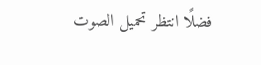فضلًا انتظر تحميل الصوت